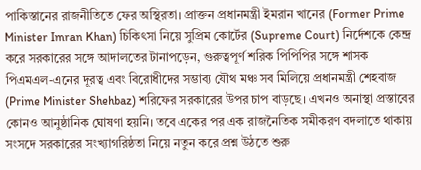পাকিস্তানের রাজনীতিতে ফের অস্থিরতা। প্রাক্তন প্রধানমন্ত্রী ইমরান খানের (Former Prime Minister Imran Khan) চিকিৎসা নিয়ে সুপ্রিম কোর্টের (Supreme Court) নির্দেশকে কেন্দ্র করে সরকারের সঙ্গে আদালতের টানাপড়েন, গুরুত্বপূর্ণ শরিক পিপিপির সঙ্গে শাসক পিএমএল-এনের দূরত্ব এবং বিরোধীদের সম্ভাব্য যৌথ মঞ্চ সব মিলিয়ে প্রধানমন্ত্রী শেহবাজ (Prime Minister Shehbaz) শরিফের সরকারের উপর চাপ বাড়ছে। এখনও অনাস্থা প্রস্তাবের কোনও আনুষ্ঠানিক ঘোষণা হয়নি। তবে একের পর এক রাজনৈতিক সমীকরণ বদলাতে থাকায় সংসদে সরকারের সংখ্যাগরিষ্ঠতা নিয়ে নতুন করে প্রশ্ন উঠতে শুরু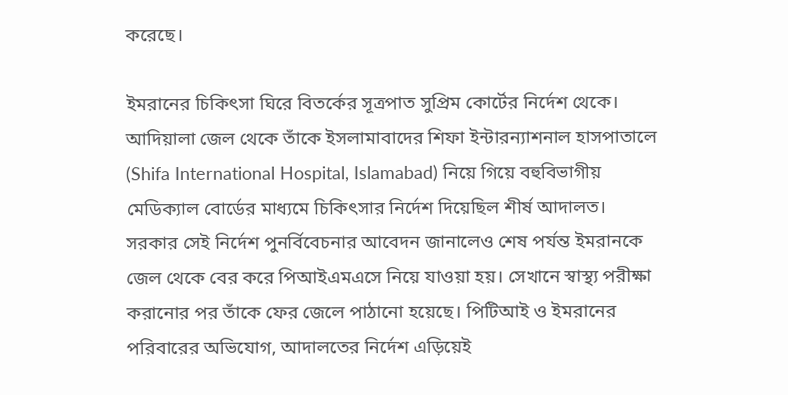করেছে।

ইমরানের চিকিৎসা ঘিরে বিতর্কের সূত্রপাত সুপ্রিম কোর্টের নির্দেশ থেকে। আদিয়ালা জেল থেকে তাঁকে ইসলামাবাদের শিফা ইন্টারন্যাশনাল হাসপাতালে (Shifa International Hospital, Islamabad) নিয়ে গিয়ে বহুবিভাগীয় মেডিক্যাল বোর্ডের মাধ্যমে চিকিৎসার নির্দেশ দিয়েছিল শীর্ষ আদালত। সরকার সেই নির্দেশ পুনর্বিবেচনার আবেদন জানালেও শেষ পর্যন্ত ইমরানকে জেল থেকে বের করে পিআইএমএসে নিয়ে যাওয়া হয়। সেখানে স্বাস্থ্য পরীক্ষা করানোর পর তাঁকে ফের জেলে পাঠানো হয়েছে। পিটিআই ও ইমরানের পরিবারের অভিযোগ, আদালতের নির্দেশ এড়িয়েই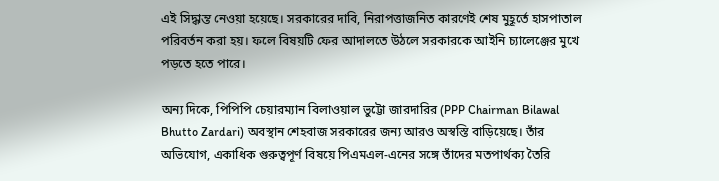এই সিদ্ধান্ত নেওয়া হয়েছে। সরকারের দাবি, নিরাপত্তাজনিত কারণেই শেষ মুহূর্তে হাসপাতাল পরিবর্তন করা হয়। ফলে বিষয়টি ফের আদালতে উঠলে সরকারকে আইনি চ্যালেঞ্জের মুখে পড়তে হতে পারে।

অন্য দিকে, পিপিপি চেয়ারম্যান বিলাওয়াল ভুট্টো জারদারির (PPP Chairman Bilawal Bhutto Zardari) অবস্থান শেহবাজ সরকারের জন্য আরও অস্বস্তি বাড়িয়েছে। তাঁর অভিযোগ, একাধিক গুরুত্বপূর্ণ বিষয়ে পিএমএল-এনের সঙ্গে তাঁদের মতপার্থক্য তৈরি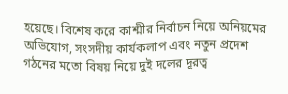হয়েছে। বিশেষ করে কাশ্মীর নির্বাচন নিয়ে অনিয়মের অভিযোগ, সংসদীয় কার্যকলাপ এবং নতুন প্রদেশ গঠনের মতো বিষয় নিয়ে দুই দলের দূরত্ব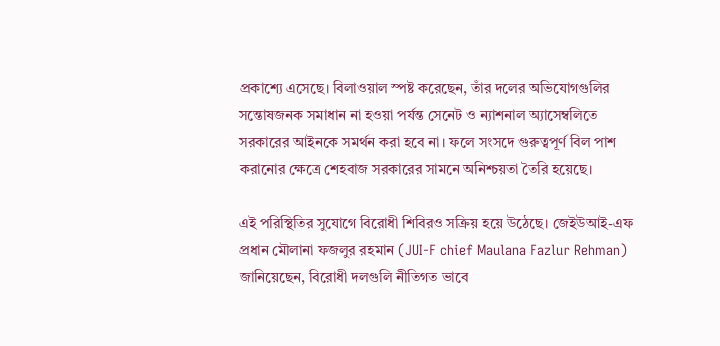প্রকাশ্যে এসেছে। বিলাওয়াল স্পষ্ট করেছেন, তাঁর দলের অভিযোগগুলির সন্তোষজনক সমাধান না হওয়া পর্যন্ত সেনেট ও ন্যাশনাল অ্যাসেম্বলিতে সরকারের আইনকে সমর্থন করা হবে না। ফলে সংসদে গুরুত্বপূর্ণ বিল পাশ করানোর ক্ষেত্রে শেহবাজ সরকারের সামনে অনিশ্চয়তা তৈরি হয়েছে।

এই পরিস্থিতির সুযোগে বিরোধী শিবিরও সক্রিয় হয়ে উঠেছে। জেইউআই-এফ প্রধান মৌলানা ফজলুর রহমান (JUI-F chief Maulana Fazlur Rehman) জানিয়েছেন, বিরোধী দলগুলি নীতিগত ভাবে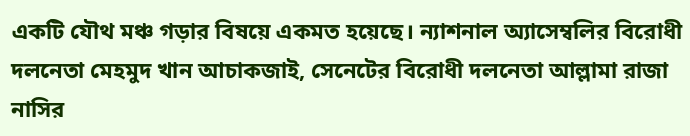একটি যৌথ মঞ্চ গড়ার বিষয়ে একমত হয়েছে। ন্যাশনাল অ্যাসেম্বলির বিরোধী দলনেতা মেহমুদ খান আচাকজাই, সেনেটের বিরোধী দলনেতা আল্লামা রাজা নাসির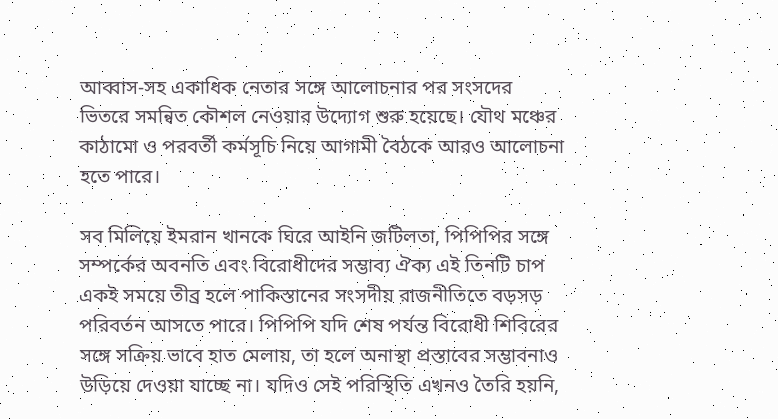আব্বাস-সহ একাধিক নেতার সঙ্গে আলোচনার পর সংসদের ভিতরে সমন্বিত কৌশল নেওয়ার উদ্যোগ শুরু হয়েছে। যৌথ মঞ্চের কাঠামো ও পরবর্তী কর্মসূচি নিয়ে আগামী বৈঠকে আরও আলোচনা হতে পারে।

সব মিলিয়ে ইমরান খানকে ঘিরে আইনি জটিলতা, পিপিপির সঙ্গে সম্পর্কের অবনতি এবং বিরোধীদের সম্ভাব্য ঐক্য এই তিনটি চাপ একই সময়ে তীব্র হলে পাকিস্তানের সংসদীয় রাজনীতিতে বড়সড় পরিবর্তন আসতে পারে। পিপিপি যদি শেষ পর্যন্ত বিরোধী শিবিরের সঙ্গে সক্রিয় ভাবে হাত মেলায়, তা হলে অনাস্থা প্রস্তাবের সম্ভাবনাও উড়িয়ে দেওয়া যাচ্ছে না। যদিও সেই পরিস্থিতি এখনও তৈরি হয়নি,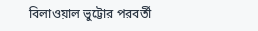বিলাওয়াল ভুট্টোর পরবর্তী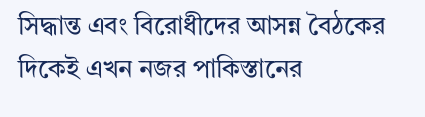সিদ্ধান্ত এবং বিরোধীদের আসন্ন বৈঠকের দিকেই এখন নজর পাকিস্তানের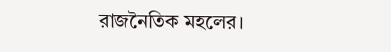রাজনৈতিক মহলের।